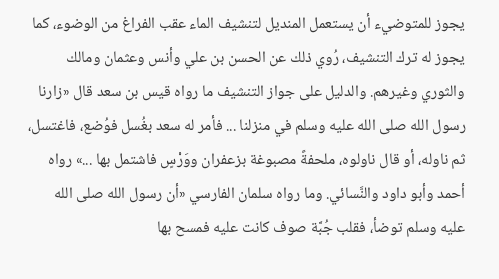يجوز للمتوضيء أن يستعمل المنديل لتنشيف الماء عقب الفراغ من الوضوء، كما يجوز له ترك التنشيف، رُوي ذلك عن الحسن بن علي وأنس وعثمان ومالك والثوري وغيرهم. والدليل على جواز التنشيف ما رواه قيس بن سعد قال «زارنا رسول الله صلى الله عليه وسلم في منزلنا ... فأمر له سعد بغُسل فوُضع، فاغتسل، ثم ناوله، أو قال ناولوه، ملحفةً مصبوغة بزعفران ووَرْسٍ فاشتمل بها ...» رواه أحمد وأبو داود والنَّسائي. وما رواه سلمان الفارسي «أن رسول الله صلى الله عليه وسلم توضأ، فقلب جُبَّة صوف كانت عليه فمسح بها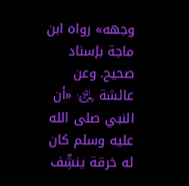وجهه» رواه ابن ماجة بإسناد صحيح. وعن عائشة ﵂ «أن النبي صلى الله عليه وسلم كان له خرقة ينشِّف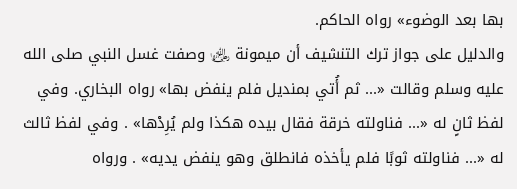بها بعد الوضوء» رواه الحاكم.
والدليل على جواز ترك التنشيف أن ميمونة ﵂ وصفت غسل النبي صلى الله عليه وسلم وقالت «... ثم أُتي بمنديل فلم ينفض بها» رواه البخاري. وفي لفظ ثانٍ له «... فناولته خرقة فقال بيده هكذا ولم يُرِدْها» . وفي لفظ ثالث له «... فناولته ثوبًا فلم يأخذه فانطلق وهو ينفض يديه» . ورواه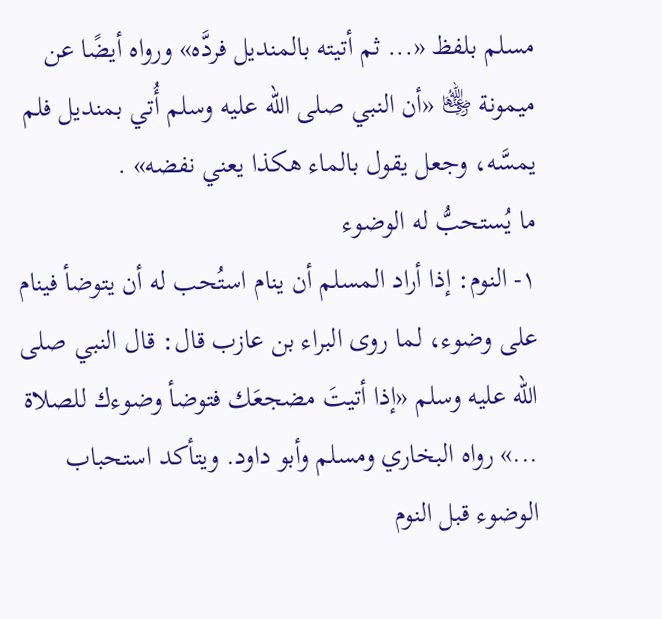مسلم بلفظ «... ثم أتيته بالمنديل فردَّه» ورواه أيضًا عن ميمونة ﵂ «أن النبي صلى الله عليه وسلم أُتي بمنديل فلم يمسَّه، وجعل يقول بالماء هكذا يعني نفضه» .
ما يُستحبُّ له الوضوء
١- النوم: إذا أراد المسلم أن ينام استُحب له أن يتوضأ فينام على وضوء، لما روى البراء بن عازب قال: قال النبي صلى الله عليه وسلم «إذا أتيتَ مضجعَك فتوضأ وضوءك للصلاة ...» رواه البخاري ومسلم وأبو داود. ويتأكد استحباب الوضوء قبل النوم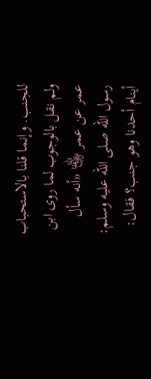للجنب. وإنما قلنا بالاستحباب ولم نقل بالوجوب لما روى ابن عمر عن عمر ﵄ «أنه سأل رسول الله صلى الله عليه وسلم: أينام أحدنا وهو جنب؟ فقال: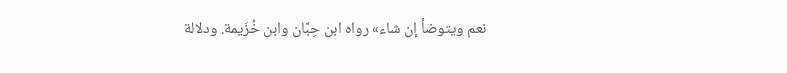نعم ويتوضأ إن شاء» رواه ابن حِبَّان وابن خُزَيمة. ودلالة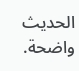الحديث واضحة.